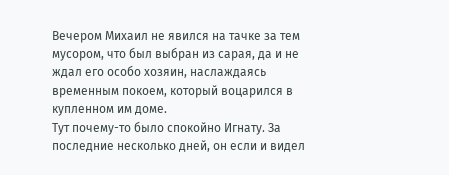Вечером Михаил не явился на тачке за тем мусором, что был выбран из сарая, да и не ждал его особо хозяин, наслаждаясь временным покоем, который воцарился в купленном им доме.
Тут почему-то было спокойно Игнату. За последние несколько дней, он если и видел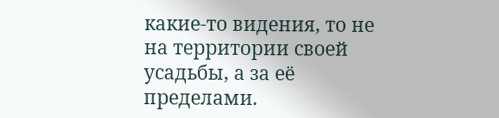какие-то видения, то не на территории своей усадьбы, а за её пределами.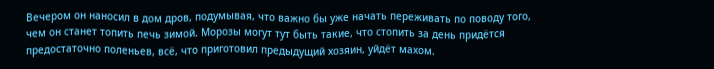Вечером он наносил в дом дров, подумывая, что важно бы уже начать переживать по поводу того, чем он станет топить печь зимой. Морозы могут тут быть такие, что стопить за день придётся предостаточно поленьев, всё, что приготовил предыдущий хозяин, уйдёт махом.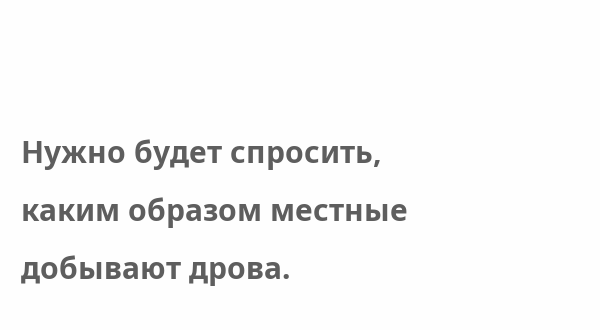Нужно будет спросить, каким образом местные добывают дрова.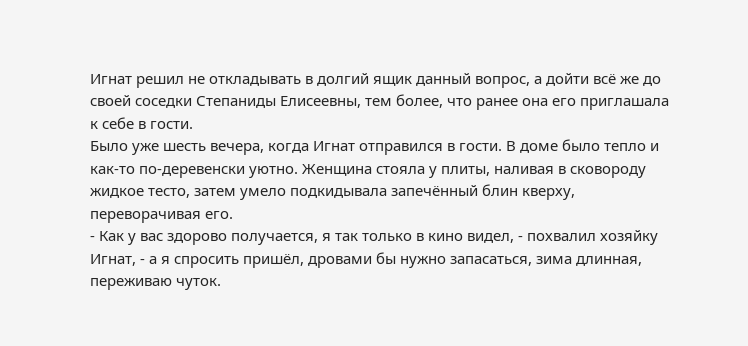Игнат решил не откладывать в долгий ящик данный вопрос, а дойти всё же до своей соседки Степаниды Елисеевны, тем более, что ранее она его приглашала к себе в гости.
Было уже шесть вечера, когда Игнат отправился в гости. В доме было тепло и как-то по-деревенски уютно. Женщина стояла у плиты, наливая в сковороду жидкое тесто, затем умело подкидывала запечённый блин кверху, переворачивая его.
- Как у вас здорово получается, я так только в кино видел, - похвалил хозяйку Игнат, - а я спросить пришёл, дровами бы нужно запасаться, зима длинная, переживаю чуток.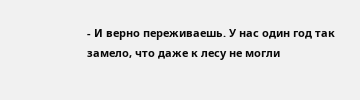- И верно переживаешь. У нас один год так замело, что даже к лесу не могли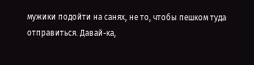мужики подойти на санях, не то, чтобы пешком туда отправиться. Давай-ка,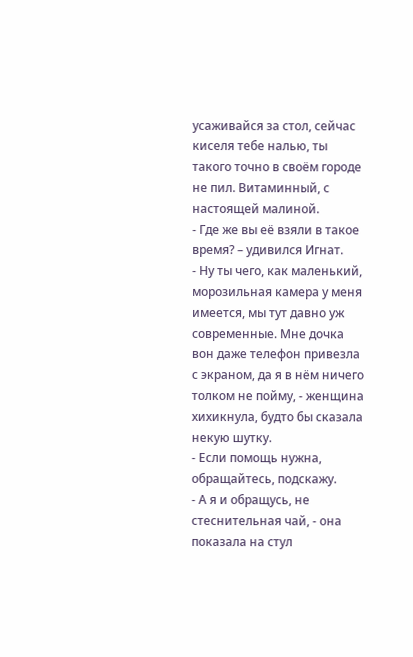усаживайся за стол, сейчас киселя тебе налью, ты такого точно в своём городе не пил. Витаминный, с настоящей малиной.
- Где же вы её взяли в такое время? – удивился Игнат.
- Ну ты чего, как маленький, морозильная камера у меня имеется, мы тут давно уж современные. Мне дочка вон даже телефон привезла с экраном, да я в нём ничего толком не пойму, - женщина хихикнула, будто бы сказала некую шутку.
- Если помощь нужна, обращайтесь, подскажу.
- А я и обращусь, не стеснительная чай, - она показала на стул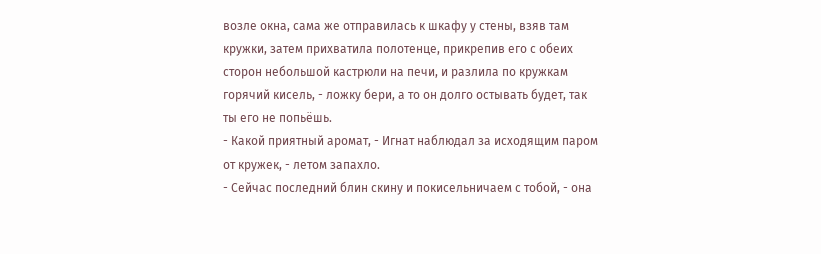возле окна, сама же отправилась к шкафу у стены, взяв там кружки, затем прихватила полотенце, прикрепив его с обеих сторон небольшой кастрюли на печи, и разлила по кружкам горячий кисель, - ложку бери, а то он долго остывать будет, так ты его не попьёшь.
- Какой приятный аромат, - Игнат наблюдал за исходящим паром от кружек, - летом запахло.
- Сейчас последний блин скину и покисельничаем с тобой, - она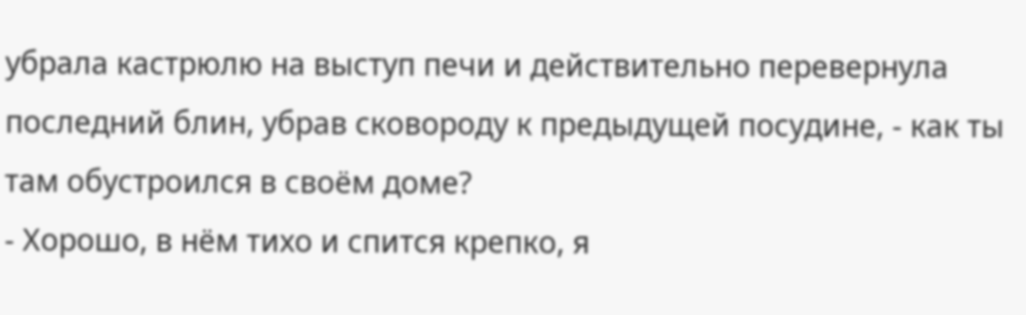убрала кастрюлю на выступ печи и действительно перевернула последний блин, убрав сковороду к предыдущей посудине, - как ты там обустроился в своём доме?
- Хорошо, в нём тихо и спится крепко, я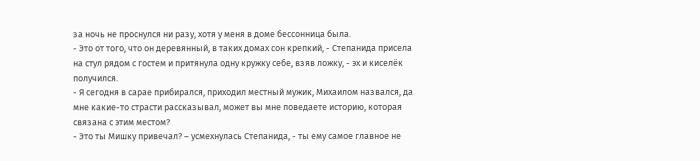за ночь не проснулся ни разу, хотя у меня в доме бессонница была.
- Это от того, что он деревянный, в таких домах сон крепкий, - Степанида присела на стул рядом с гостем и притянула одну кружку себе, взяв ложку, - эх и киселёк получился.
- Я сегодня в сарае прибирался, приходил местный мужик, Михаилом назвался, да мне какие-то страсти рассказывал, может вы мне поведаете историю, которая связана с этим местом?
- Это ты Мишку привечал? – усмехнулась Степанида, - ты ему самое главное не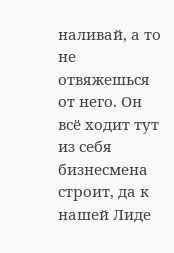наливай, а то не отвяжешься от него. Он всё ходит тут из себя бизнесмена строит, да к нашей Лиде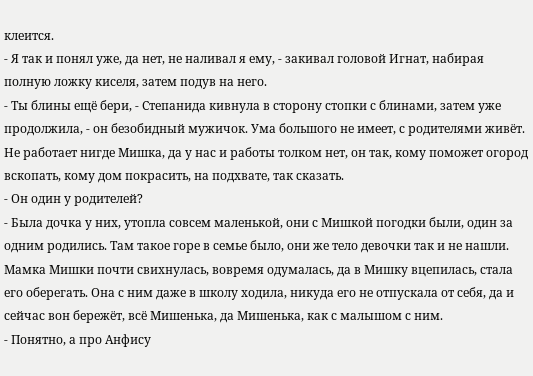клеится.
- Я так и понял уже, да нет, не наливал я ему, - закивал головой Игнат, набирая полную ложку киселя, затем подув на него.
- Ты блины ещё бери, - Степанида кивнула в сторону стопки с блинами, затем уже продолжила, - он безобидный мужичок. Ума большого не имеет, с родителями живёт. Не работает нигде Мишка, да у нас и работы толком нет, он так, кому поможет огород вскопать, кому дом покрасить, на подхвате, так сказать.
- Он один у родителей?
- Была дочка у них, утопла совсем маленькой, они с Мишкой погодки были, один за одним родились. Там такое горе в семье было, они же тело девочки так и не нашли. Мамка Мишки почти свихнулась, вовремя одумалась, да в Мишку вцепилась, стала его оберегать. Она с ним даже в школу ходила, никуда его не отпускала от себя, да и сейчас вон бережёт, всё Мишенька, да Мишенька, как с малышом с ним.
- Понятно, а про Анфису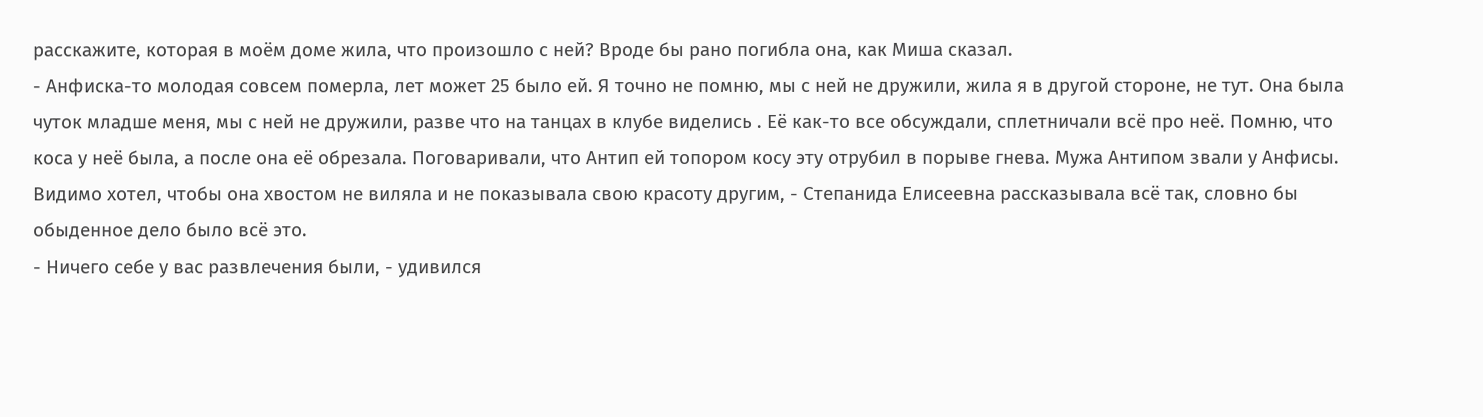расскажите, которая в моём доме жила, что произошло с ней? Вроде бы рано погибла она, как Миша сказал.
- Анфиска-то молодая совсем померла, лет может 25 было ей. Я точно не помню, мы с ней не дружили, жила я в другой стороне, не тут. Она была чуток младше меня, мы с ней не дружили, разве что на танцах в клубе виделись . Её как-то все обсуждали, сплетничали всё про неё. Помню, что коса у неё была, а после она её обрезала. Поговаривали, что Антип ей топором косу эту отрубил в порыве гнева. Мужа Антипом звали у Анфисы. Видимо хотел, чтобы она хвостом не виляла и не показывала свою красоту другим, - Степанида Елисеевна рассказывала всё так, словно бы обыденное дело было всё это.
- Ничего себе у вас развлечения были, - удивился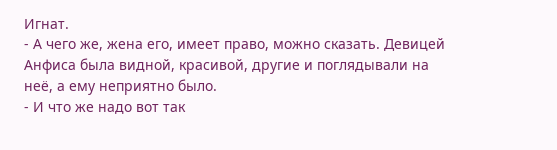Игнат.
- А чего же, жена его, имеет право, можно сказать. Девицей Анфиса была видной, красивой, другие и поглядывали на неё, а ему неприятно было.
- И что же надо вот так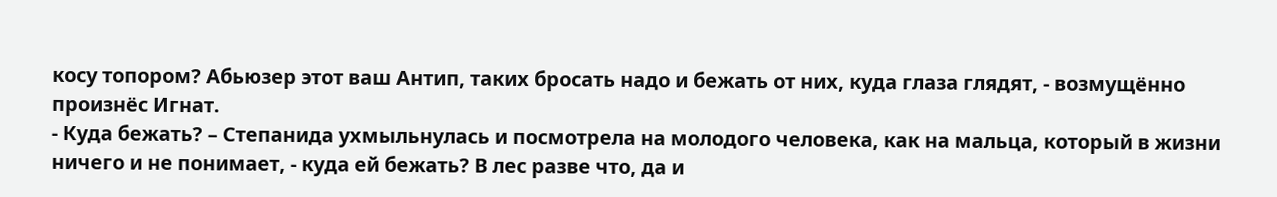косу топором? Абьюзер этот ваш Антип, таких бросать надо и бежать от них, куда глаза глядят, - возмущённо произнёс Игнат.
- Куда бежать? – Степанида ухмыльнулась и посмотрела на молодого человека, как на мальца, который в жизни ничего и не понимает, - куда ей бежать? В лес разве что, да и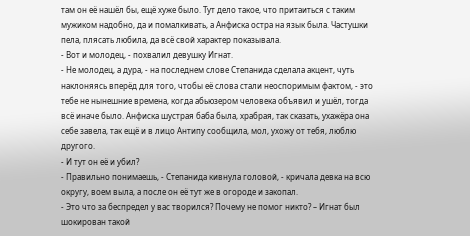там он её нашёл бы, ещё хуже было. Тут дело такое, что притаиться с таким мужиком надобно, да и помалкивать, а Анфиска остра на язык была. Частушки пела, плясать любила, да всё свой характер показывала.
- Вот и молодец, - похвалил девушку Игнат.
- Не молодец, а дура, - на последнем слове Степанида сделала акцент, чуть наклоняясь вперёд для того, чтобы её слова стали неоспоримым фактом, - это тебе не нынешние времена, когда абьюзером человека объявил и ушёл, тогда всё иначе было. Анфиска шустрая баба была, храбрая, так сказать, ухажёра она себе завела, так ещё и в лицо Антипу сообщила, мол, ухожу от тебя, люблю другого.
- И тут он её и убил?
- Правильно понимаешь, - Степанида кивнула головой, - кричала девка на всю округу, воем выла, а после он её тут же в огороде и закопал.
- Это что за беспредел у вас творился? Почему не помог никто? – Игнат был шокирован такой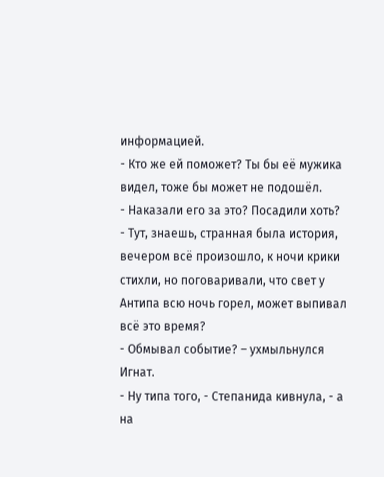информацией.
- Кто же ей поможет? Ты бы её мужика видел, тоже бы может не подошёл.
- Наказали его за это? Посадили хоть?
- Тут, знаешь, странная была история, вечером всё произошло, к ночи крики стихли, но поговаривали, что свет у Антипа всю ночь горел, может выпивал всё это время?
- Обмывал событие? – ухмыльнулся Игнат.
- Ну типа того, - Степанида кивнула, - а на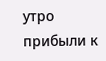утро прибыли к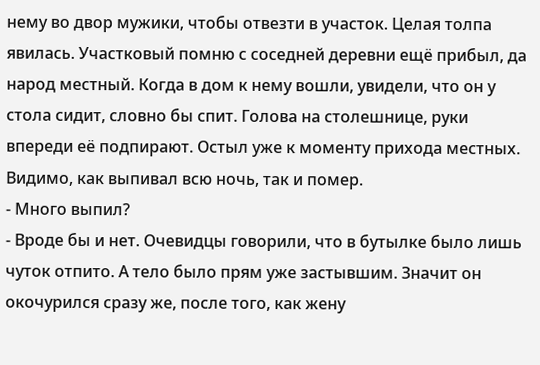нему во двор мужики, чтобы отвезти в участок. Целая толпа явилась. Участковый помню с соседней деревни ещё прибыл, да народ местный. Когда в дом к нему вошли, увидели, что он у стола сидит, словно бы спит. Голова на столешнице, руки впереди её подпирают. Остыл уже к моменту прихода местных. Видимо, как выпивал всю ночь, так и помер.
- Много выпил?
- Вроде бы и нет. Очевидцы говорили, что в бутылке было лишь чуток отпито. А тело было прям уже застывшим. Значит он окочурился сразу же, после того, как жену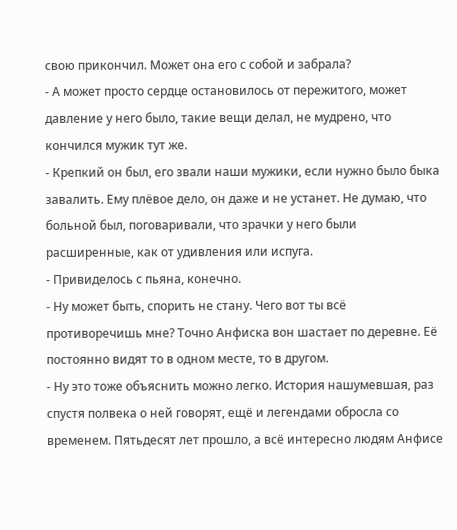свою прикончил. Может она его с собой и забрала?
- А может просто сердце остановилось от пережитого, может давление у него было, такие вещи делал, не мудрено, что кончился мужик тут же.
- Крепкий он был, его звали наши мужики, если нужно было быка завалить. Ему плёвое дело, он даже и не устанет. Не думаю, что больной был, поговаривали, что зрачки у него были расширенные, как от удивления или испуга.
- Привиделось с пьяна, конечно.
- Ну может быть, спорить не стану. Чего вот ты всё противоречишь мне? Точно Анфиска вон шастает по деревне. Её постоянно видят то в одном месте, то в другом.
- Ну это тоже объяснить можно легко. История нашумевшая, раз спустя полвека о ней говорят, ещё и легендами обросла со временем. Пятьдесят лет прошло, а всё интересно людям Анфисе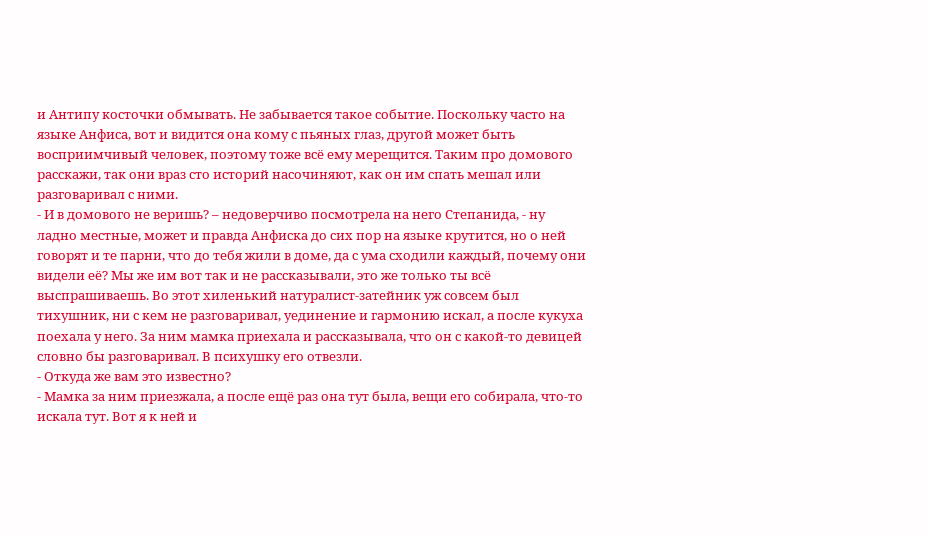и Антипу косточки обмывать. Не забывается такое событие. Поскольку часто на языке Анфиса, вот и видится она кому с пьяных глаз, другой может быть восприимчивый человек, поэтому тоже всё ему мерещится. Таким про домового расскажи, так они враз сто историй насочиняют, как он им спать мешал или разговаривал с ними.
- И в домового не веришь? – недоверчиво посмотрела на него Степанида, - ну ладно местные, может и правда Анфиска до сих пор на языке крутится, но о ней говорят и те парни, что до тебя жили в доме, да с ума сходили каждый, почему они видели её? Мы же им вот так и не рассказывали, это же только ты всё выспрашиваешь. Во этот хиленький натуралист-затейник уж совсем был тихушник, ни с кем не разговаривал, уединение и гармонию искал, а после кукуха поехала у него. За ним мамка приехала и рассказывала, что он с какой-то девицей словно бы разговаривал. В психушку его отвезли.
- Откуда же вам это известно?
- Мамка за ним приезжала, а после ещё раз она тут была, вещи его собирала, что-то искала тут. Вот я к ней и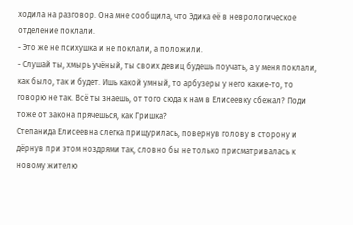ходила на разговор. Она мне сообщила, что Эдика её в неврологическое отделение поклали.
- Это же не психушка и не поклали, а положили.
- Слушай ты, хмырь учёный, ты своих девиц будешь поучать, а у меня поклали, как было, так и будет. Ишь какой умный, то арбузеры у него какие-то, то говорю не так. Всё ты знаешь, от того сюда к нам в Елисеевку сбежал? Поди тоже от закона прячешься, как Гришка?
Степанида Елисеевна слегка прищурилась, повернув голову в сторону и дёрнув при этом ноздрями так, словно бы не только присматривалась к новому жителю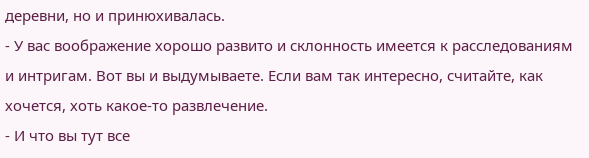деревни, но и принюхивалась.
- У вас воображение хорошо развито и склонность имеется к расследованиям и интригам. Вот вы и выдумываете. Если вам так интересно, считайте, как хочется, хоть какое-то развлечение.
- И что вы тут все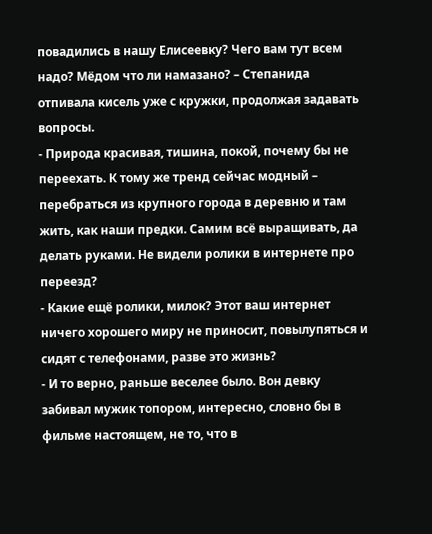повадились в нашу Елисеевку? Чего вам тут всем надо? Мёдом что ли намазано? – Степанида отпивала кисель уже с кружки, продолжая задавать вопросы.
- Природа красивая, тишина, покой, почему бы не переехать. К тому же тренд сейчас модный – перебраться из крупного города в деревню и там жить, как наши предки. Самим всё выращивать, да делать руками. Не видели ролики в интернете про переезд?
- Какие ещё ролики, милок? Этот ваш интернет ничего хорошего миру не приносит, повылупяться и сидят с телефонами, разве это жизнь?
- И то верно, раньше веселее было. Вон девку забивал мужик топором, интересно, словно бы в фильме настоящем, не то, что в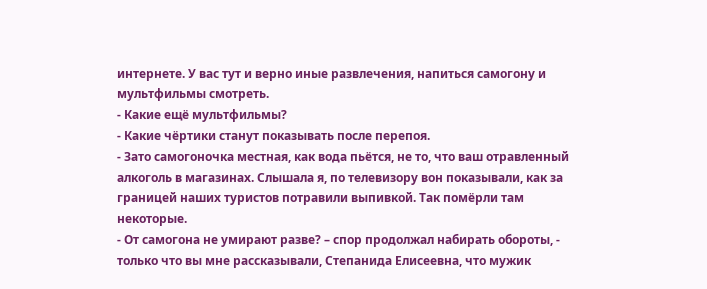интернете. У вас тут и верно иные развлечения, напиться самогону и мультфильмы смотреть.
- Какие ещё мультфильмы?
- Какие чёртики станут показывать после перепоя.
- Зато самогоночка местная, как вода пьётся, не то, что ваш отравленный алкоголь в магазинах. Слышала я, по телевизору вон показывали, как за границей наших туристов потравили выпивкой. Так помёрли там некоторые.
- От самогона не умирают разве? – спор продолжал набирать обороты, - только что вы мне рассказывали, Степанида Елисеевна, что мужик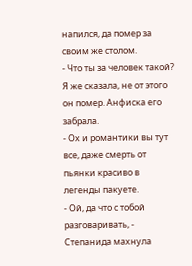напился, да помер за своим же столом.
- Что ты за человек такой? Я же сказала, не от этого он помер. Анфиска его забрала.
- Ох и романтики вы тут все, даже смерть от пьянки красиво в легенды пакуете.
- Ой, да что с тобой разговаривать, - Степанида махнула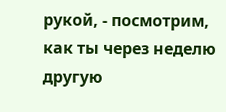рукой, - посмотрим, как ты через неделю другую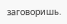заговоришь.